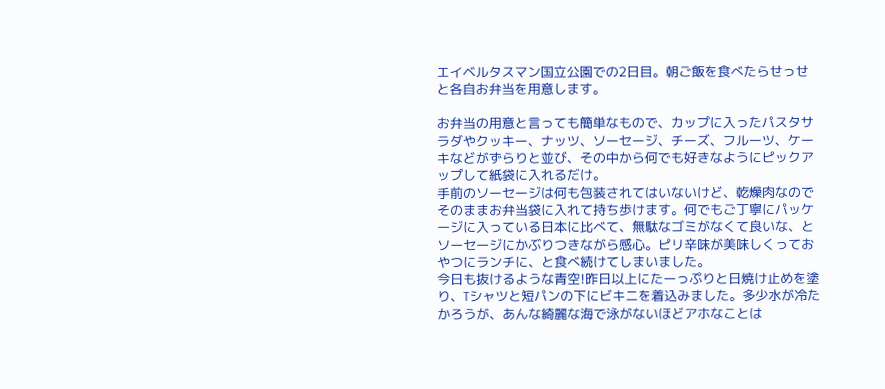エイベルタスマン国立公園での2日目。朝ご飯を食べたらせっせと各自お弁当を用意します。

お弁当の用意と言っても簡単なもので、カップに入ったパスタサラダやクッキー、ナッツ、ソーセージ、チーズ、フルーツ、ケーキなどがずらりと並び、その中から何でも好きなようにピックアップして紙袋に入れるだけ。
手前のソーセージは何も包装されてはいないけど、乾燥肉なのでそのままお弁当袋に入れて持ち歩けます。何でもご丁寧にパッケージに入っている日本に比べて、無駄なゴミがなくて良いな、とソーセージにかぶりつきながら感心。ピリ辛味が美味しくっておやつにランチに、と食べ続けてしまいました。
今日も抜けるような青空!昨日以上にたーっぷりと日焼け止めを塗り、Tシャツと短パンの下にビキニを着込みました。多少水が冷たかろうが、あんな綺麗な海で泳がないほどアホなことは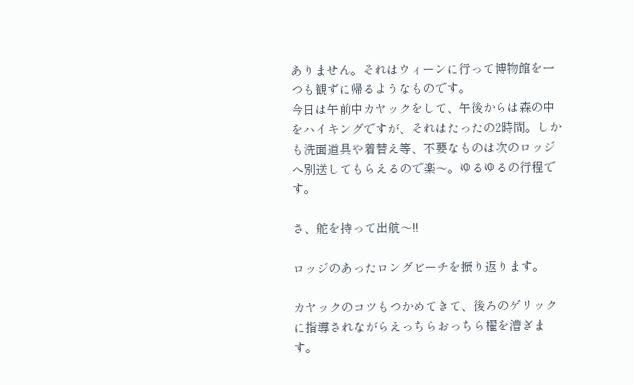ありません。それはウィーンに行って博物館を一つも観ずに帰るようなものです。
今日は午前中カヤックをして、午後からは森の中をハイキングですが、それはたったの2時間。しかも洗面道具や着替え等、不要なものは次のロッジへ別送してもらえるので楽〜。ゆるゆるの行程です。

さ、舵を持って出航〜!!

ロッジのあったロングビーチを振り返ります。

カヤックのコツもつかめてきて、後ろのゲリックに指導されながらえっちらおっちら櫂を漕ぎます。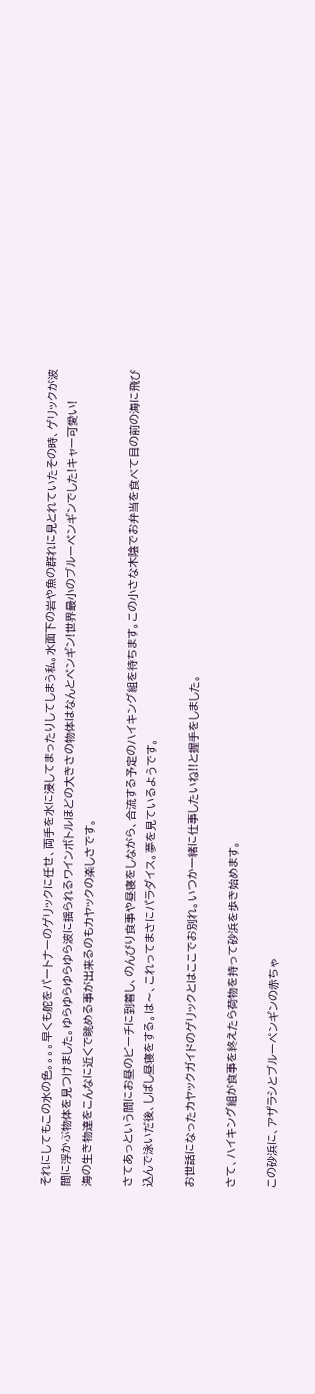それにしてもこの水の色。。。。早くも舵をパートナーのゲリックに任せ、両手を水に浸してまったりしてしまう私。水面下の岩や魚の群れに見とれていたその時、ゲリックが波間に浮かぶ物体を見つけました。ゆらゆらゆらゆら波に揺られるワインボトルほどの大きさの物体はなんとペンギン!世界最小のブルーペンギンでした!キャー可愛い!
海の生き物達をこんなに近くで眺める事が出来るのもカヤックの楽しさです。

さてあっという間にお昼のビーチに到着し、のんびり食事や昼寝をしながら、合流する予定のハイキング組を待ちます。この小さな木陰でお弁当を食べて目の前の海に飛び込んで泳いだ後、しばし昼寝をする。は〜、これってまさにパラダイス。夢を見ているようです。

お世話になったカヤックガイドのゲリックとはここでお別れ。いつか一緒に仕事したいね!!と握手をしました。

さて、ハイキング組が食事を終えたら荷物を持って砂浜を歩き始めます。

この砂浜に、アザラシとブルーペンギンの赤ちゃ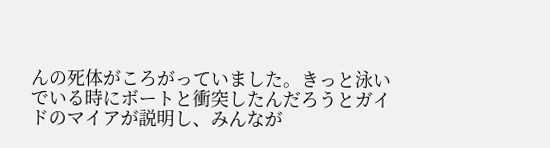んの死体がころがっていました。きっと泳いでいる時にボートと衝突したんだろうとガイドのマイアが説明し、みんなが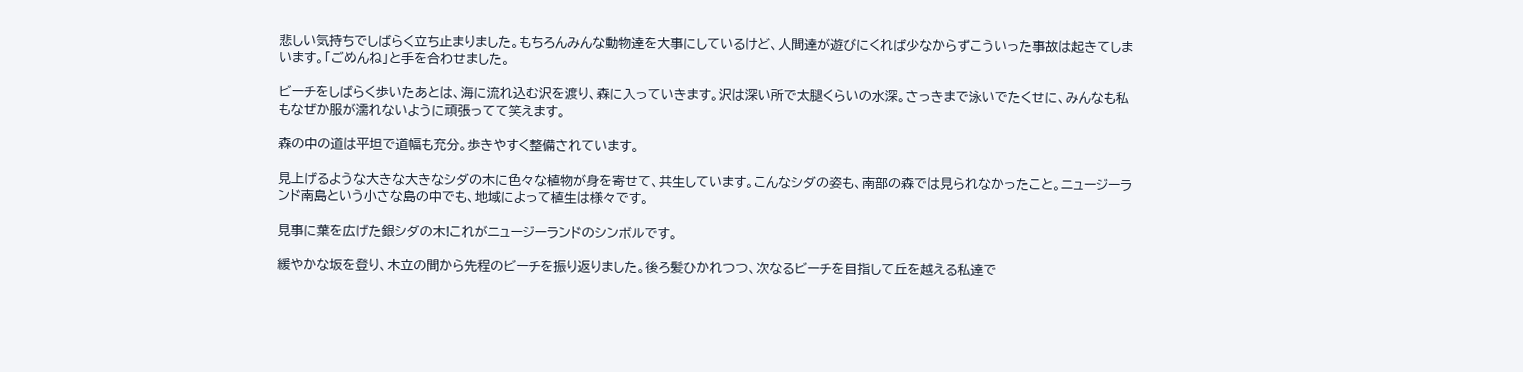悲しい気持ちでしばらく立ち止まりました。もちろんみんな動物達を大事にしているけど、人間達が遊びにくれば少なからずこういった事故は起きてしまいます。「ごめんね」と手を合わせました。

ビーチをしばらく歩いたあとは、海に流れ込む沢を渡り、森に入っていきます。沢は深い所で太腿くらいの水深。さっきまで泳いでたくせに、みんなも私もなぜか服が濡れないように頑張ってて笑えます。

森の中の道は平坦で道幅も充分。歩きやすく整備されています。

見上げるような大きな大きなシダの木に色々な植物が身を寄せて、共生しています。こんなシダの姿も、南部の森では見られなかったこと。ニュージーランド南島という小さな島の中でも、地域によって植生は様々です。

見事に葉を広げた銀シダの木!これがニュージーランドのシンボルです。

緩やかな坂を登り、木立の間から先程のビーチを振り返りました。後ろ髪ひかれつつ、次なるビーチを目指して丘を越える私達で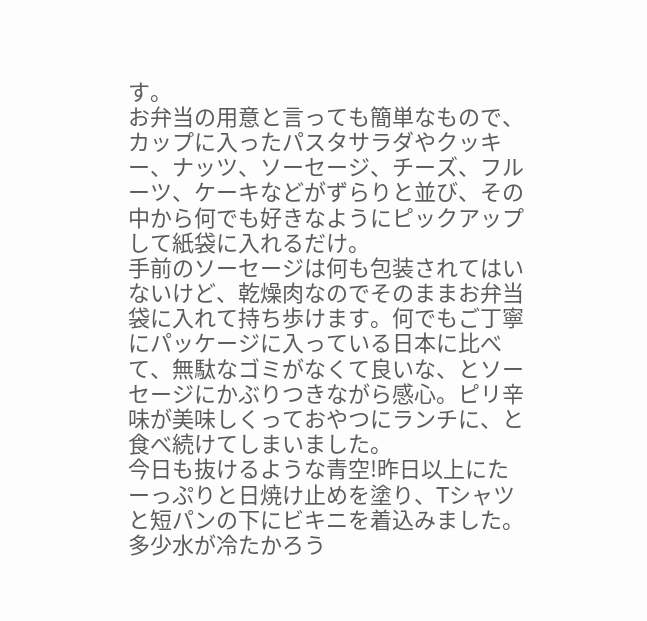す。
お弁当の用意と言っても簡単なもので、カップに入ったパスタサラダやクッキー、ナッツ、ソーセージ、チーズ、フルーツ、ケーキなどがずらりと並び、その中から何でも好きなようにピックアップして紙袋に入れるだけ。
手前のソーセージは何も包装されてはいないけど、乾燥肉なのでそのままお弁当袋に入れて持ち歩けます。何でもご丁寧にパッケージに入っている日本に比べて、無駄なゴミがなくて良いな、とソーセージにかぶりつきながら感心。ピリ辛味が美味しくっておやつにランチに、と食べ続けてしまいました。
今日も抜けるような青空!昨日以上にたーっぷりと日焼け止めを塗り、Tシャツと短パンの下にビキニを着込みました。多少水が冷たかろう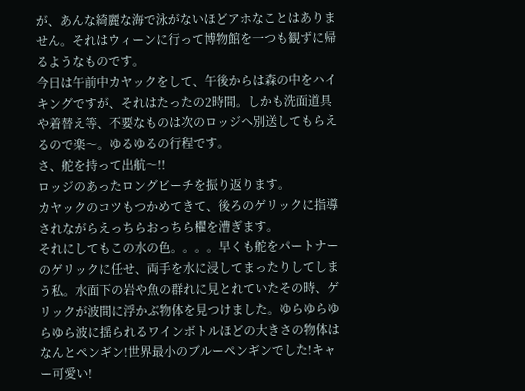が、あんな綺麗な海で泳がないほどアホなことはありません。それはウィーンに行って博物館を一つも観ずに帰るようなものです。
今日は午前中カヤックをして、午後からは森の中をハイキングですが、それはたったの2時間。しかも洗面道具や着替え等、不要なものは次のロッジへ別送してもらえるので楽〜。ゆるゆるの行程です。
さ、舵を持って出航〜!!
ロッジのあったロングビーチを振り返ります。
カヤックのコツもつかめてきて、後ろのゲリックに指導されながらえっちらおっちら櫂を漕ぎます。
それにしてもこの水の色。。。。早くも舵をパートナーのゲリックに任せ、両手を水に浸してまったりしてしまう私。水面下の岩や魚の群れに見とれていたその時、ゲリックが波間に浮かぶ物体を見つけました。ゆらゆらゆらゆら波に揺られるワインボトルほどの大きさの物体はなんとペンギン!世界最小のブルーペンギンでした!キャー可愛い!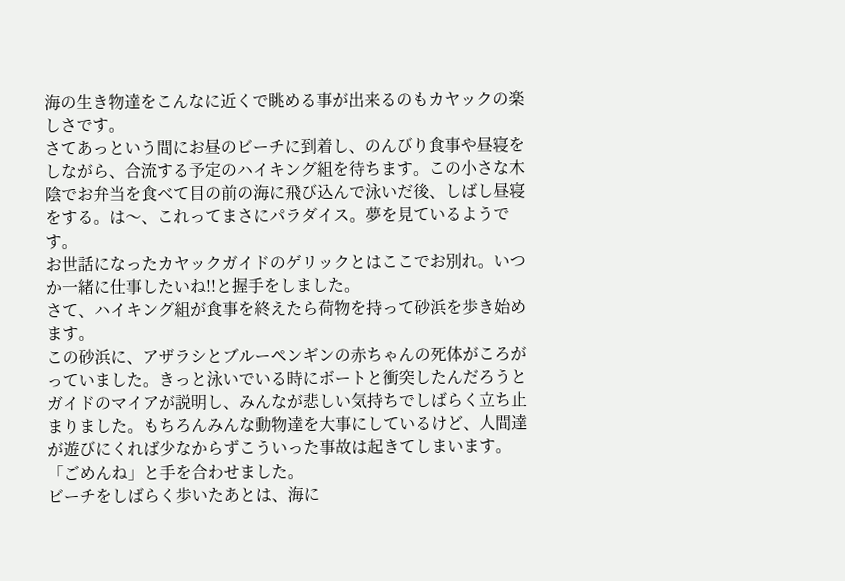海の生き物達をこんなに近くで眺める事が出来るのもカヤックの楽しさです。
さてあっという間にお昼のビーチに到着し、のんびり食事や昼寝をしながら、合流する予定のハイキング組を待ちます。この小さな木陰でお弁当を食べて目の前の海に飛び込んで泳いだ後、しばし昼寝をする。は〜、これってまさにパラダイス。夢を見ているようです。
お世話になったカヤックガイドのゲリックとはここでお別れ。いつか一緒に仕事したいね!!と握手をしました。
さて、ハイキング組が食事を終えたら荷物を持って砂浜を歩き始めます。
この砂浜に、アザラシとブルーペンギンの赤ちゃんの死体がころがっていました。きっと泳いでいる時にボートと衝突したんだろうとガイドのマイアが説明し、みんなが悲しい気持ちでしばらく立ち止まりました。もちろんみんな動物達を大事にしているけど、人間達が遊びにくれば少なからずこういった事故は起きてしまいます。「ごめんね」と手を合わせました。
ビーチをしばらく歩いたあとは、海に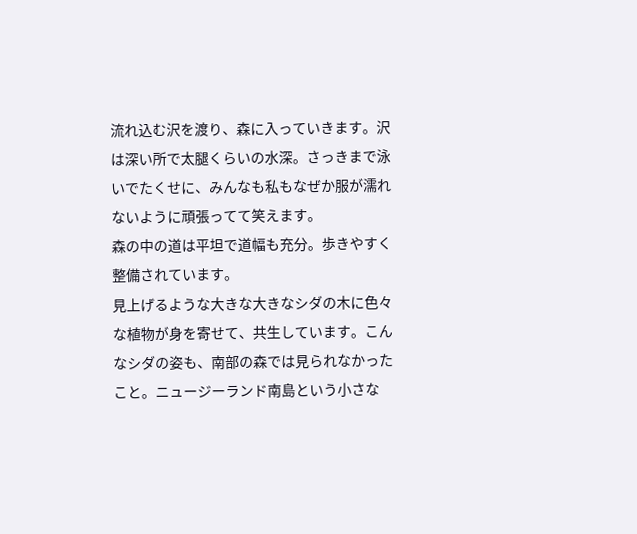流れ込む沢を渡り、森に入っていきます。沢は深い所で太腿くらいの水深。さっきまで泳いでたくせに、みんなも私もなぜか服が濡れないように頑張ってて笑えます。
森の中の道は平坦で道幅も充分。歩きやすく整備されています。
見上げるような大きな大きなシダの木に色々な植物が身を寄せて、共生しています。こんなシダの姿も、南部の森では見られなかったこと。ニュージーランド南島という小さな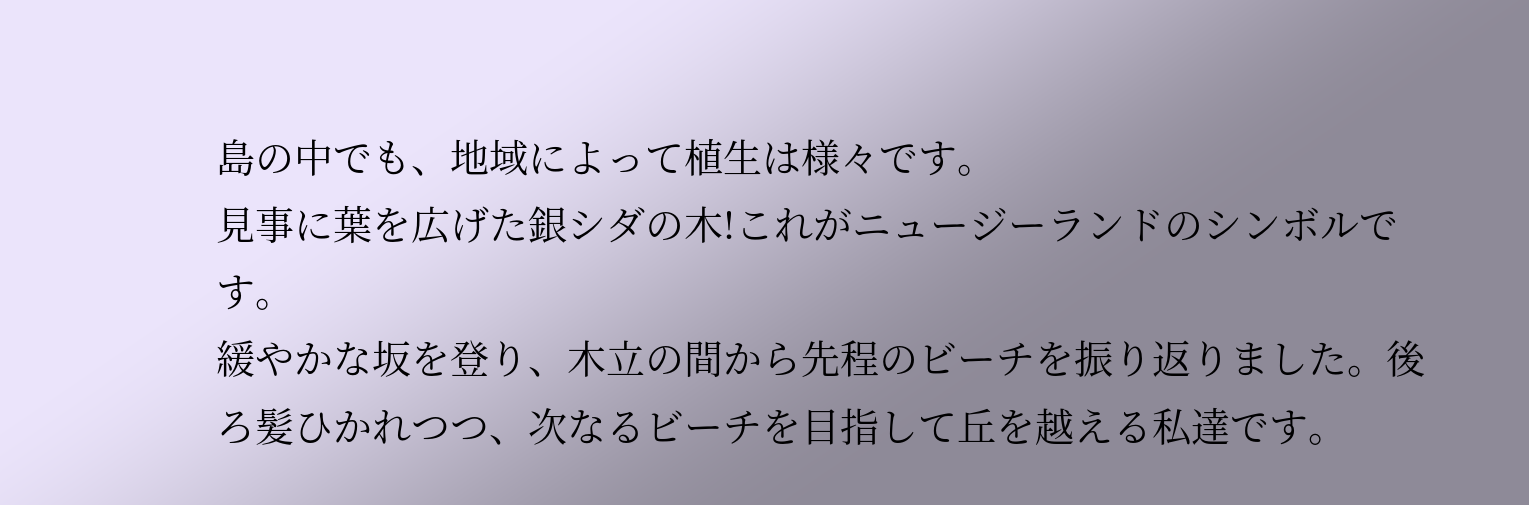島の中でも、地域によって植生は様々です。
見事に葉を広げた銀シダの木!これがニュージーランドのシンボルです。
緩やかな坂を登り、木立の間から先程のビーチを振り返りました。後ろ髪ひかれつつ、次なるビーチを目指して丘を越える私達です。